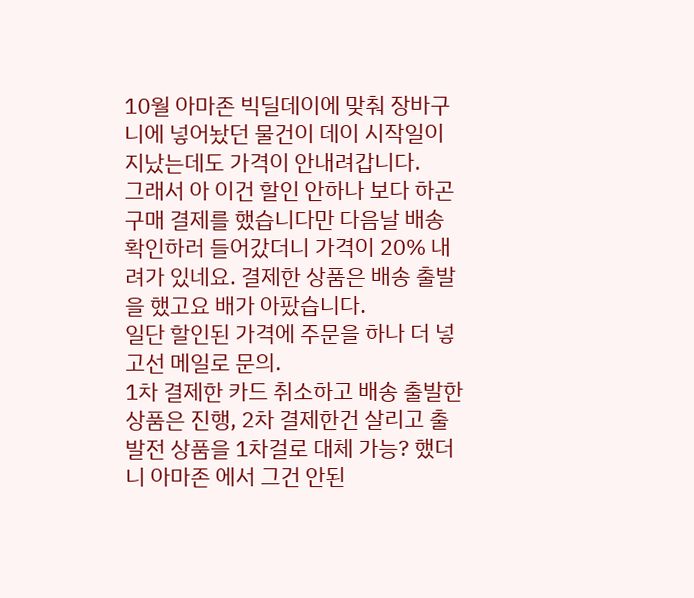10월 아마존 빅딜데이에 맞춰 장바구니에 넣어놨던 물건이 데이 시작일이 지났는데도 가격이 안내려갑니다.
그래서 아 이건 할인 안하나 보다 하곤 구매 결제를 했습니다만 다음날 배송 확인하러 들어갔더니 가격이 20% 내려가 있네요. 결제한 상품은 배송 출발을 했고요 배가 아팠습니다.
일단 할인된 가격에 주문을 하나 더 넣고선 메일로 문의.
1차 결제한 카드 취소하고 배송 출발한 상품은 진행, 2차 결제한건 살리고 출발전 상품을 1차걸로 대체 가능? 했더니 아마존 에서 그건 안된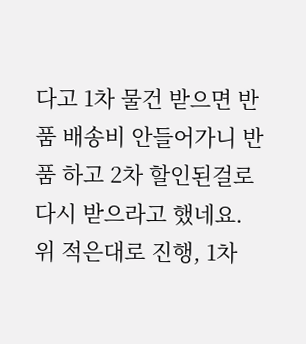다고 1차 물건 받으면 반품 배송비 안들어가니 반품 하고 2차 할인된걸로 다시 받으라고 했네요.
위 적은대로 진행, 1차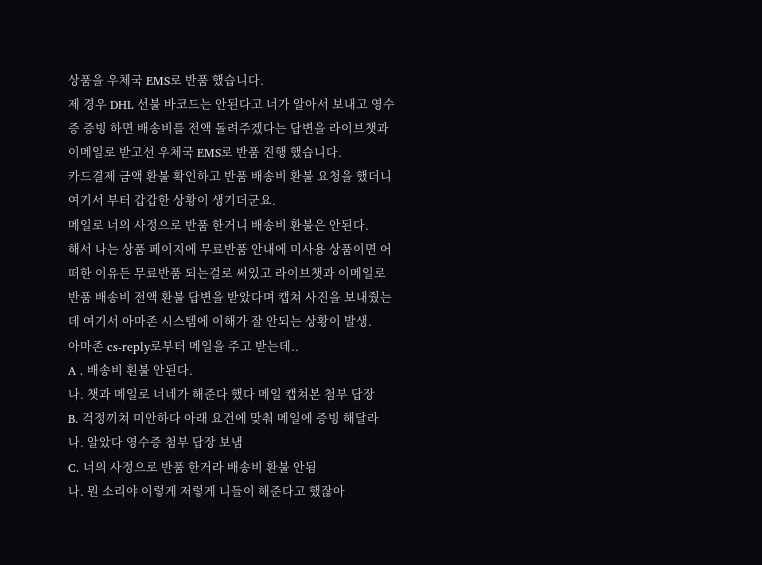상품을 우체국 EMS로 반품 했습니다.
제 경우 DHL 선불 바코드는 안된다고 너가 알아서 보내고 영수증 증빙 하면 배송비를 전액 돌려주겠다는 답변을 라이브챗과 이메일로 받고선 우체국 EMS로 반품 진행 했습니다.
카드결제 금액 환불 확인하고 반품 배송비 환불 요청을 했더니 여기서 부터 갑갑한 상황이 생기더군요.
메일로 너의 사정으로 반품 한거니 배송비 환불은 안된다.
해서 나는 상품 페이지에 무료반품 안내에 미사용 상품이면 어떠한 이유든 무료반품 되는걸로 써있고 라이브챗과 이메일로 반품 배송비 전액 환불 답변을 받았다며 캡쳐 사진을 보내줬는데 여기서 아마존 시스템에 이해가 잘 안되는 상황이 발생.
아마존 cs-reply로부터 메일을 주고 받는데..
A . 배송비 횐불 안된다.
나. 챗과 메일로 너네가 해준다 했다 메일 캡쳐본 첨부 답장
B. 걱정끼쳐 미안하다 아래 요건에 맞춰 메일에 증빙 해달라
나. 알았다 영수증 첨부 답장 보냄
C. 너의 사정으로 반품 한거라 배송비 환불 안됨
나. 뭔 소리야 이렇게 저렇게 니들이 해준다고 했잖아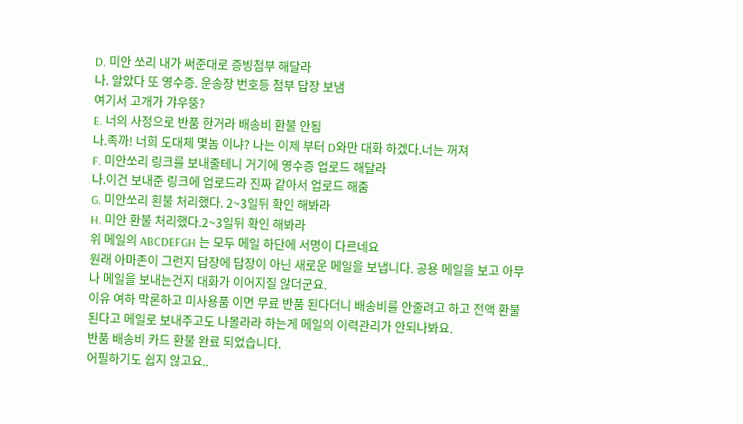D. 미안 쏘리 내가 써준대로 증빙첨부 해달라
나. 알았다 또 영수증. 운송장 번호등 첨부 답장 보냄
여기서 고개가 갸우뚱?
E. 너의 사정으로 반품 한거라 배송비 환불 안됨
나.족까! 너희 도대체 몇놈 이냐? 나는 이제 부터 D와만 대화 하겠다.너는 꺼져
F. 미안쏘리 링크를 보내줄테니 거기에 영수증 업로드 해달라
나.이건 보내준 링크에 업로드라 진짜 같아서 업로드 해줌
G. 미안쏘리 횐불 처리했다. 2~3일뒤 확인 해봐라
H. 미안 환불 처리했다.2~3일뒤 확인 해봐라
위 메일의 ABCDEFGH 는 모두 메일 하단에 서명이 다르네요
원래 아마존이 그런지 답장에 답장이 아닌 새로운 메일을 보냅니다. 공용 메일을 보고 아무나 메일을 보내는건지 대화가 이어지질 않더군요.
이유 여하 막론하고 미사용품 이면 무료 반품 된다더니 배송비를 안줄려고 하고 전액 환불 된다고 메일로 보내주고도 나몰라라 하는게 메일의 이력관리가 안되나봐요.
반품 배송비 카드 환불 완료 되었습니다.
어필하기도 쉽지 않고요..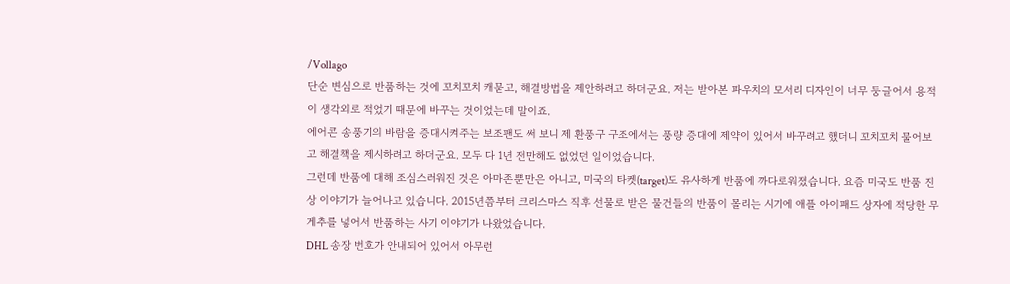/Vollago
단순 변심으로 반품하는 것에 꼬치꼬치 캐묻고, 해결방법을 제안하려고 하더군요. 저는 받아본 파우치의 모서리 디자인이 너무 둥글어서 용적이 생각외로 적었기 때문에 바꾸는 것이었는데 말이죠.
에어콘 송풍기의 바람을 증대시켜주는 보조팬도 써 보니 제 환풍구 구조에서는 풍량 증대에 제약이 있어서 바꾸려고 했더니 꼬치꼬치 물어보고 해결책을 제시하려고 하더군요. 모두 다 1년 전만해도 없었던 일이었습니다.
그런데 반품에 대해 조심스러워진 것은 아마존뿐만은 아니고, 미국의 타켓(target)도 유사하게 반품에 까다로워졌습니다. 요즘 미국도 반품 진상 이야기가 늘어나고 있습니다. 2015년쯤부터 크리스마스 직후 선물로 받은 물건들의 반품이 몰리는 시기에 애플 아이패드 상자에 적당한 무게추를 넣어서 반품하는 사기 이야기가 나왔었습니다.
DHL 송장 번호가 안내되어 있어서 아무런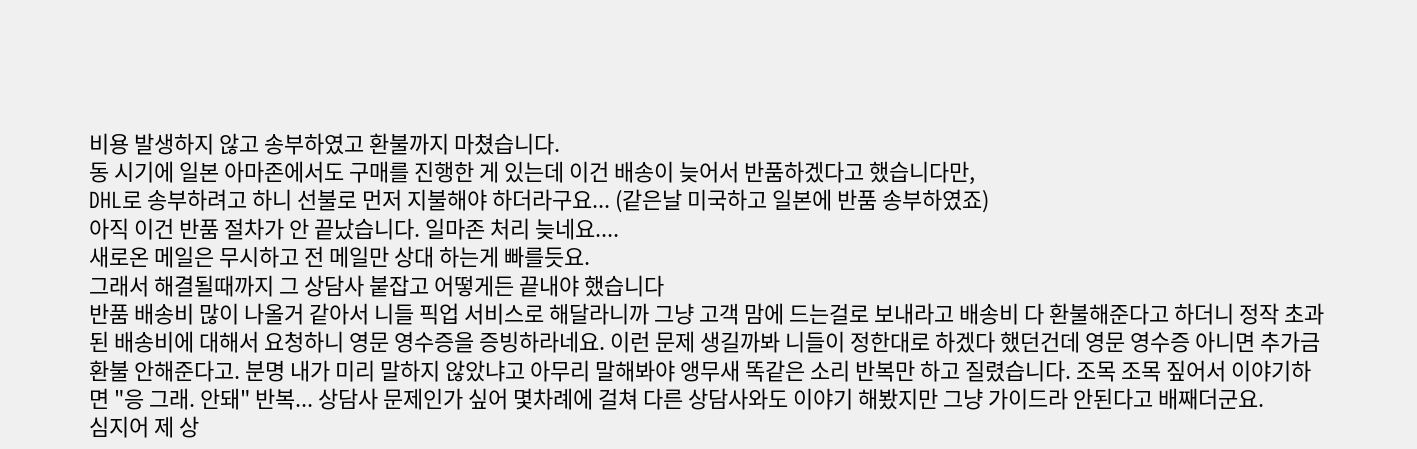비용 발생하지 않고 송부하였고 환불까지 마쳤습니다.
동 시기에 일본 아마존에서도 구매를 진행한 게 있는데 이건 배송이 늦어서 반품하겠다고 했습니다만,
DHL로 송부하려고 하니 선불로 먼저 지불해야 하더라구요... (같은날 미국하고 일본에 반품 송부하였죠)
아직 이건 반품 절차가 안 끝났습니다. 일마존 처리 늦네요....
새로온 메일은 무시하고 전 메일만 상대 하는게 빠를듯요.
그래서 해결될때까지 그 상담사 붙잡고 어떻게든 끝내야 했습니다
반품 배송비 많이 나올거 같아서 니들 픽업 서비스로 해달라니까 그냥 고객 맘에 드는걸로 보내라고 배송비 다 환불해준다고 하더니 정작 초과된 배송비에 대해서 요청하니 영문 영수증을 증빙하라네요. 이런 문제 생길까봐 니들이 정한대로 하겠다 했던건데 영문 영수증 아니면 추가금 환불 안해준다고. 분명 내가 미리 말하지 않았냐고 아무리 말해봐야 앵무새 똑같은 소리 반복만 하고 질렸습니다. 조목 조목 짚어서 이야기하면 "응 그래. 안돼" 반복... 상담사 문제인가 싶어 몇차례에 걸쳐 다른 상담사와도 이야기 해봤지만 그냥 가이드라 안된다고 배째더군요.
심지어 제 상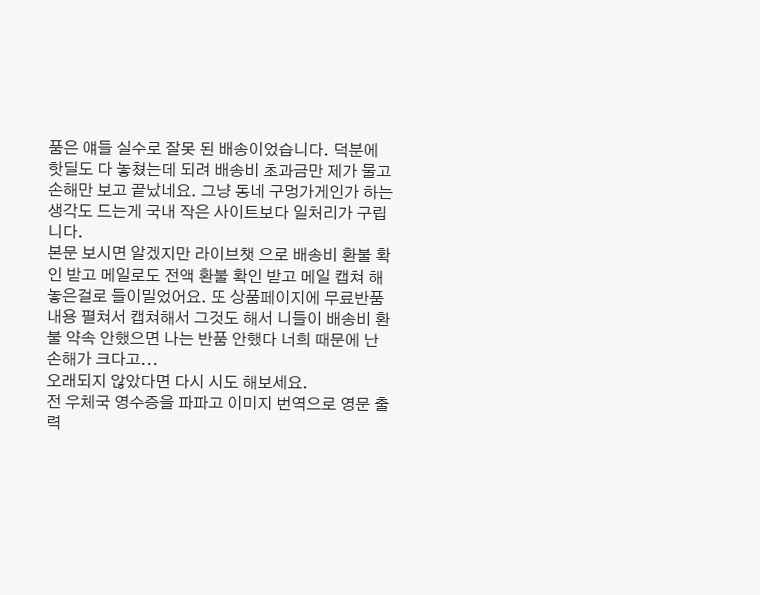품은 얘들 실수로 잘못 된 배송이었습니다. 덕분에 핫딜도 다 놓쳤는데 되려 배송비 초과금만 제가 물고 손해만 보고 끝났네요. 그냥 동네 구멍가게인가 하는 생각도 드는게 국내 작은 사이트보다 일처리가 구립니다.
본문 보시면 알겠지만 라이브챗 으로 배송비 환불 확인 받고 메일로도 전액 환불 확인 받고 메일 캡쳐 해놓은걸로 들이밀었어요. 또 상품페이지에 무료반품 내용 펼쳐서 캡쳐해서 그것도 해서 니들이 배송비 환불 약속 안했으면 나는 반품 안했다 너희 때문에 난 손해가 크다고...
오래되지 않았다면 다시 시도 해보세요.
전 우체국 영수증을 파파고 이미지 번역으로 영문 출력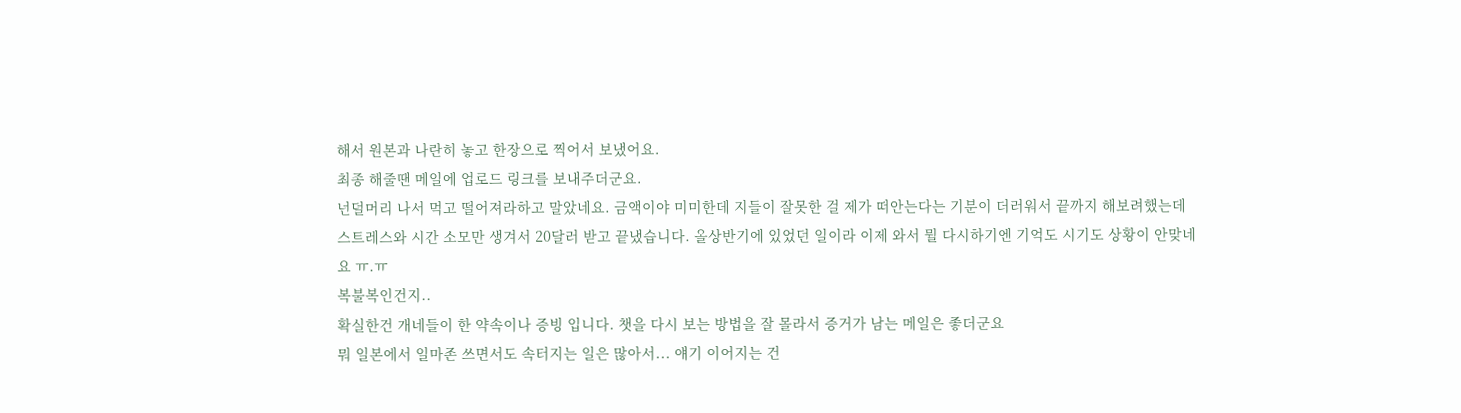해서 원본과 나란히 놓고 한장으로 찍어서 보냈어요.
최종 해줄땐 메일에 업로드 링크를 보내주더군요.
넌덜머리 나서 먹고 떨어져라하고 말았네요. 금액이야 미미한데 지들이 잘못한 걸 제가 떠안는다는 기분이 더러워서 끝까지 해보려했는데 스트레스와 시간 소모만 생겨서 20달러 받고 끝냈습니다. 올상반기에 있었던 일이라 이제 와서 뭘 다시하기엔 기억도 시기도 상황이 안맞네요 ㅠ.ㅠ
복불복인건지..
확실한건 개네들이 한 약속이나 증빙 입니다. 챗을 다시 보는 방법을 잘 몰라서 증거가 남는 메일은 좋더군요
뭐 일본에서 일마존 쓰면서도 속터지는 일은 많아서... 얘기 이어지는 건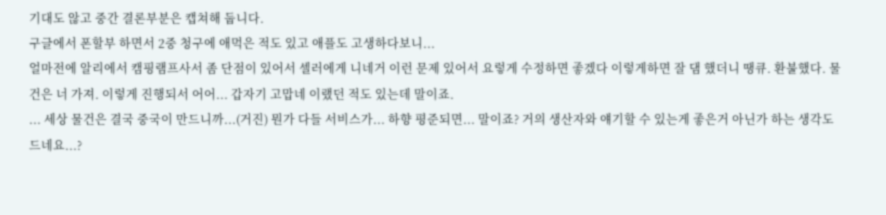기대도 않고 중간 결론부분은 캡쳐해 둡니다.
구글에서 폰할부 하면서 2중 청구에 애먹은 적도 있고 애플도 고생하다보니...
얼마전에 알리에서 캠핑램프사서 좀 단점이 있어서 셀러에게 니네거 이런 문제 있어서 요렇게 수정하면 좋겠다 이렇게하면 잘 댐 했더니 땡큐. 환불했다. 물건은 너 가져. 이렇게 진행되서 어어... 갑자기 고맙네 이랬던 적도 있는데 말이죠.
... 세상 물건은 결국 중국이 만드니까...(거진) 뭔가 다들 서비스가... 하향 평준되면... 말이죠? 거의 생산자와 얘기할 수 있는게 좋은거 아닌가 하는 생각도 드네요...?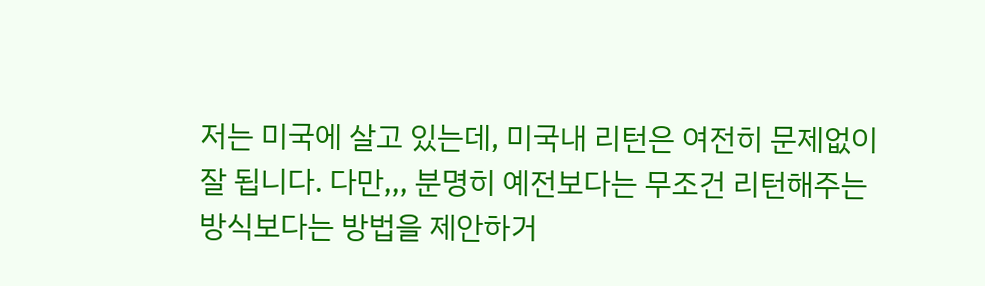저는 미국에 살고 있는데, 미국내 리턴은 여전히 문제없이 잘 됩니다. 다만,,, 분명히 예전보다는 무조건 리턴해주는 방식보다는 방법을 제안하거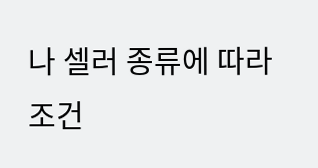나 셀러 종류에 따라 조건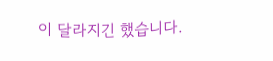이 달라지긴 했습니다.